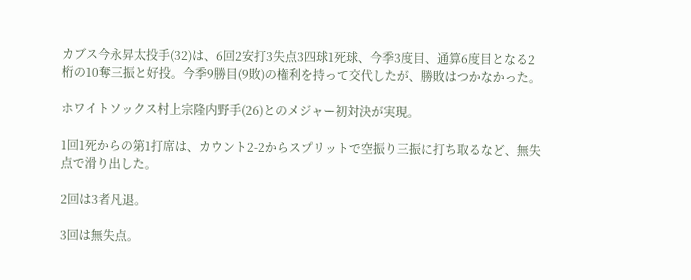カブス今永昇太投手(32)は、6回2安打3失点3四球1死球、今季3度目、通算6度目となる2桁の10奪三振と好投。今季9勝目(9敗)の権利を持って交代したが、勝敗はつかなかった。

ホワイトソックス村上宗隆内野手(26)とのメジャー初対決が実現。

1回1死からの第1打席は、カウント2-2からスプリットで空振り三振に打ち取るなど、無失点で滑り出した。

2回は3者凡退。

3回は無失点。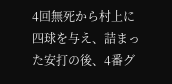4回無死から村上に四球を与え、詰まった安打の後、4番グ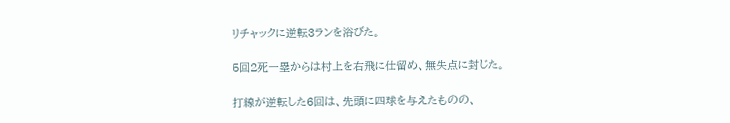リチャックに逆転3ランを浴びた。

5回2死一塁からは村上を右飛に仕留め、無失点に封じた。

打線が逆転した6回は、先頭に四球を与えたものの、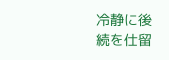冷静に後続を仕留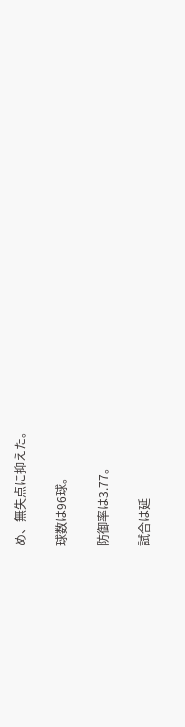め、無失点に抑えた。

球数は96球。

防御率は3.77。

試合は延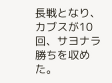長戦となり、カブスが10回、サヨナラ勝ちを収めた。